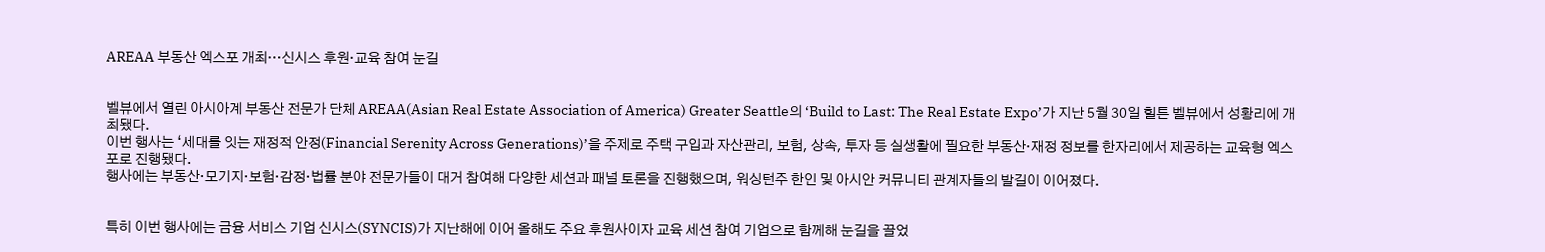AREAA 부동산 엑스포 개최…신시스 후원·교육 참여 눈길


벨뷰에서 열린 아시아계 부동산 전문가 단체 AREAA(Asian Real Estate Association of America) Greater Seattle의 ‘Build to Last: The Real Estate Expo’가 지난 5월 30일 힐튼 벨뷰에서 성황리에 개최됐다.
이번 행사는 ‘세대를 잇는 재정적 안정(Financial Serenity Across Generations)’을 주제로 주택 구입과 자산관리, 보험, 상속, 투자 등 실생활에 필요한 부동산·재정 정보를 한자리에서 제공하는 교육형 엑스포로 진행됐다.
행사에는 부동산·모기지·보험·감정·법률 분야 전문가들이 대거 참여해 다양한 세션과 패널 토론을 진행했으며, 워싱턴주 한인 및 아시안 커뮤니티 관계자들의 발길이 이어졌다.


특히 이번 행사에는 금융 서비스 기업 신시스(SYNCIS)가 지난해에 이어 올해도 주요 후원사이자 교육 세션 참여 기업으로 함께해 눈길을 끌었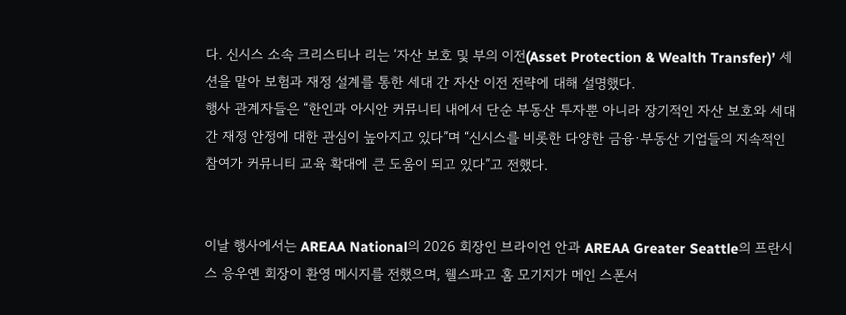다. 신시스 소속 크리스티나 리는 ‘자산 보호 및 부의 이전(Asset Protection & Wealth Transfer)’ 세션을 맡아 보험과 재정 설계를 통한 세대 간 자산 이전 전략에 대해 설명했다.
행사 관계자들은 “한인과 아시안 커뮤니티 내에서 단순 부동산 투자뿐 아니라 장기적인 자산 보호와 세대 간 재정 안정에 대한 관심이 높아지고 있다”며 “신시스를 비롯한 다양한 금융·부동산 기업들의 지속적인 참여가 커뮤니티 교육 확대에 큰 도움이 되고 있다”고 전했다.


이날 행사에서는 AREAA National의 2026 회장인 브라이언 안과 AREAA Greater Seattle의 프란시스 응우옌 회장이 환영 메시지를 전했으며, 웰스파고 홈 모기지가 메인 스폰서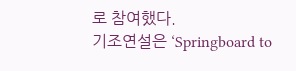로 참여했다.
기조연설은 ‘Springboard to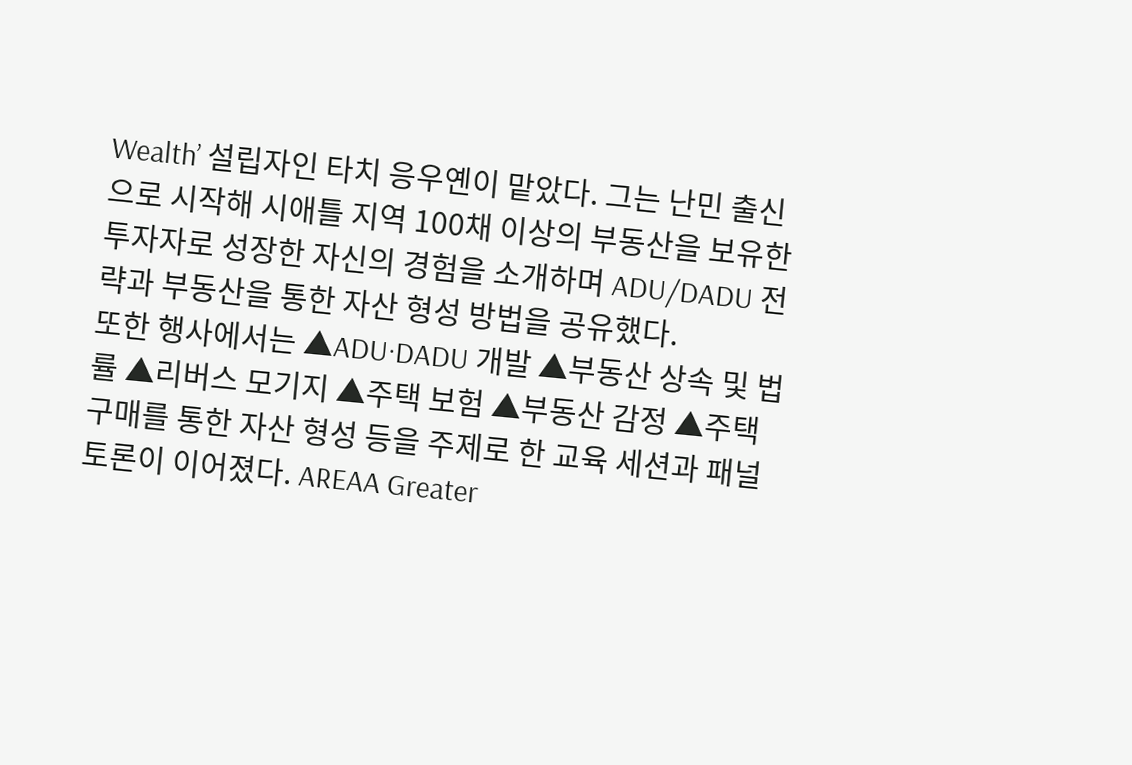Wealth’ 설립자인 타치 응우옌이 맡았다. 그는 난민 출신으로 시작해 시애틀 지역 100채 이상의 부동산을 보유한 투자자로 성장한 자신의 경험을 소개하며 ADU/DADU 전략과 부동산을 통한 자산 형성 방법을 공유했다.
또한 행사에서는 ▲ADU·DADU 개발 ▲부동산 상속 및 법률 ▲리버스 모기지 ▲주택 보험 ▲부동산 감정 ▲주택 구매를 통한 자산 형성 등을 주제로 한 교육 세션과 패널 토론이 이어졌다. AREAA Greater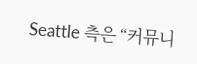Seattle 측은 “커뮤니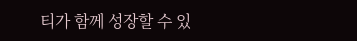티가 함께 성장할 수 있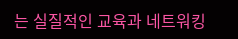는 실질적인 교육과 네트워킹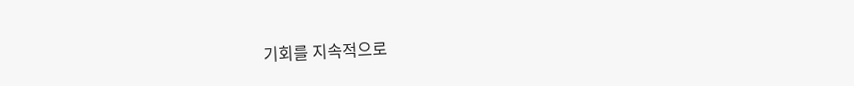기회를 지속적으로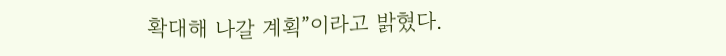확대해 나갈 계획”이라고 밝혔다.